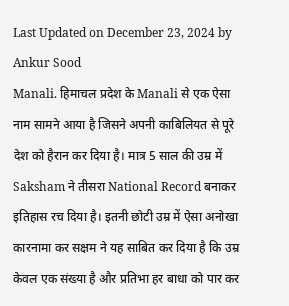Last Updated on December 23, 2024 by Ankur Sood
Manali. हिमाचल प्रदेश के Manali से एक ऐसा नाम सामने आया है जिसने अपनी काबिलियत से पूरे देश को हैरान कर दिया है। मात्र 5 साल की उम्र में Saksham ने तीसरा National Record बनाकर इतिहास रच दिया है। इतनी छोटी उम्र में ऐसा अनोखा कारनामा कर सक्षम ने यह साबित कर दिया है कि उम्र केवल एक संख्या है और प्रतिभा हर बाधा को पार कर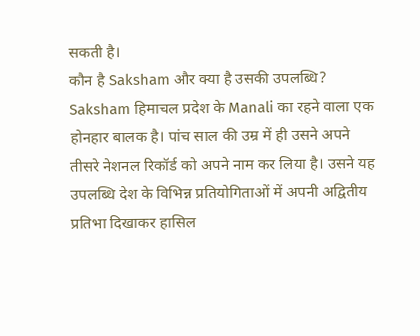सकती है।
कौन है Saksham और क्या है उसकी उपलब्धि?
Saksham हिमाचल प्रदेश के Manali का रहने वाला एक होनहार बालक है। पांच साल की उम्र में ही उसने अपने तीसरे नेशनल रिकॉर्ड को अपने नाम कर लिया है। उसने यह उपलब्धि देश के विभिन्न प्रतियोगिताओं में अपनी अद्वितीय प्रतिभा दिखाकर हासिल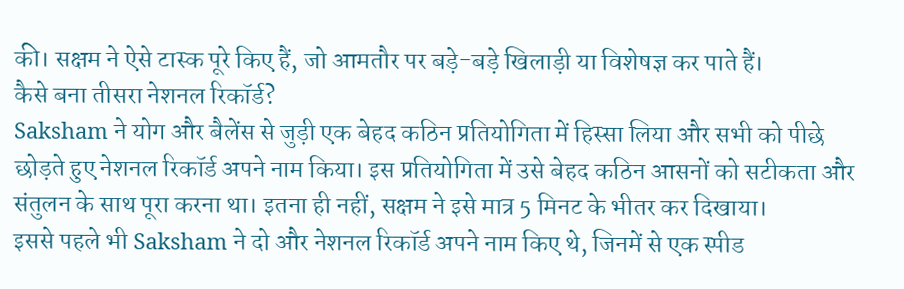की। सक्षम ने ऐसे टास्क पूरे किए हैं, जो आमतौर पर बड़े-बड़े खिलाड़ी या विशेषज्ञ कर पाते हैं।
कैसे बना तीसरा नेशनल रिकॉर्ड?
Saksham ने योग और बैलेंस से जुड़ी एक बेहद कठिन प्रतियोगिता में हिस्सा लिया और सभी को पीछे छोड़ते हुए नेशनल रिकॉर्ड अपने नाम किया। इस प्रतियोगिता में उसे बेहद कठिन आसनों को सटीकता और संतुलन के साथ पूरा करना था। इतना ही नहीं, सक्षम ने इसे मात्र 5 मिनट के भीतर कर दिखाया।
इससे पहले भी Saksham ने दो और नेशनल रिकॉर्ड अपने नाम किए थे, जिनमें से एक स्पीड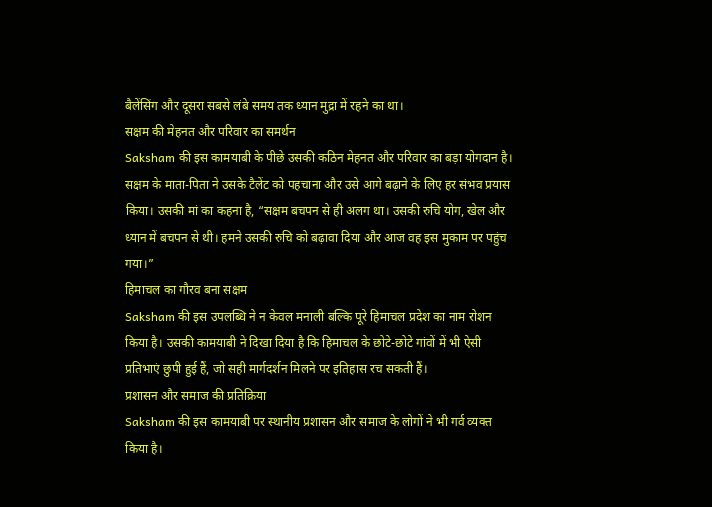बैलेंसिंग और दूसरा सबसे लंबे समय तक ध्यान मुद्रा में रहने का था।
सक्षम की मेहनत और परिवार का समर्थन
Saksham की इस कामयाबी के पीछे उसकी कठिन मेहनत और परिवार का बड़ा योगदान है। सक्षम के माता-पिता ने उसके टैलेंट को पहचाना और उसे आगे बढ़ाने के लिए हर संभव प्रयास किया। उसकी मां का कहना है, “सक्षम बचपन से ही अलग था। उसकी रुचि योग, खेल और ध्यान में बचपन से थी। हमने उसकी रुचि को बढ़ावा दिया और आज वह इस मुकाम पर पहुंच गया।”
हिमाचल का गौरव बना सक्षम
Saksham की इस उपलब्धि ने न केवल मनाली बल्कि पूरे हिमाचल प्रदेश का नाम रोशन किया है। उसकी कामयाबी ने दिखा दिया है कि हिमाचल के छोटे-छोटे गांवों में भी ऐसी प्रतिभाएं छुपी हुई हैं, जो सही मार्गदर्शन मिलने पर इतिहास रच सकती हैं।
प्रशासन और समाज की प्रतिक्रिया
Saksham की इस कामयाबी पर स्थानीय प्रशासन और समाज के लोगों ने भी गर्व व्यक्त किया है।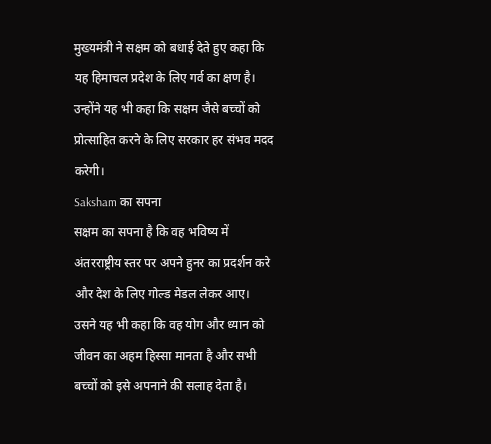मुख्यमंत्री ने सक्षम को बधाई देते हुए कहा कि यह हिमाचल प्रदेश के लिए गर्व का क्षण है। उन्होंने यह भी कहा कि सक्षम जैसे बच्चों को प्रोत्साहित करने के लिए सरकार हर संभव मदद करेगी।
Saksham का सपना
सक्षम का सपना है कि वह भविष्य में अंतरराष्ट्रीय स्तर पर अपने हुनर का प्रदर्शन करे और देश के लिए गोल्ड मेडल लेकर आए। उसने यह भी कहा कि वह योग और ध्यान को जीवन का अहम हिस्सा मानता है और सभी बच्चों को इसे अपनाने की सलाह देता है।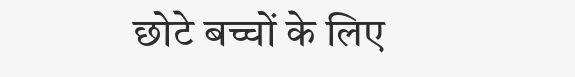छोटे बच्चों के लिए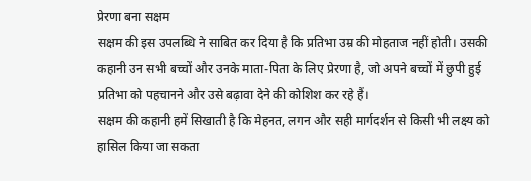प्रेरणा बना सक्षम
सक्षम की इस उपलब्धि ने साबित कर दिया है कि प्रतिभा उम्र की मोहताज नहीं होती। उसकी कहानी उन सभी बच्चों और उनके माता-पिता के लिए प्रेरणा है, जो अपने बच्चों में छुपी हुई प्रतिभा को पहचानने और उसे बढ़ावा देने की कोशिश कर रहे हैं।
सक्षम की कहानी हमें सिखाती है कि मेहनत, लगन और सही मार्गदर्शन से किसी भी लक्ष्य को हासिल किया जा सकता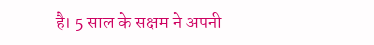है। 5 साल के सक्षम ने अपनी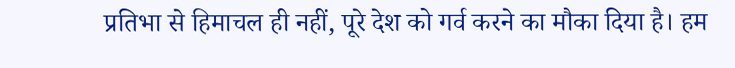प्रतिभा से हिमाचल ही नहीं, पूरे देश को गर्व करने का मौका दिया है। हम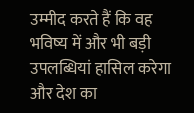उम्मीद करते हैं कि वह भविष्य में और भी बड़ी उपलब्धियां हासिल करेगा और देश का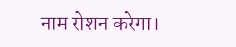नाम रोशन करेगा।